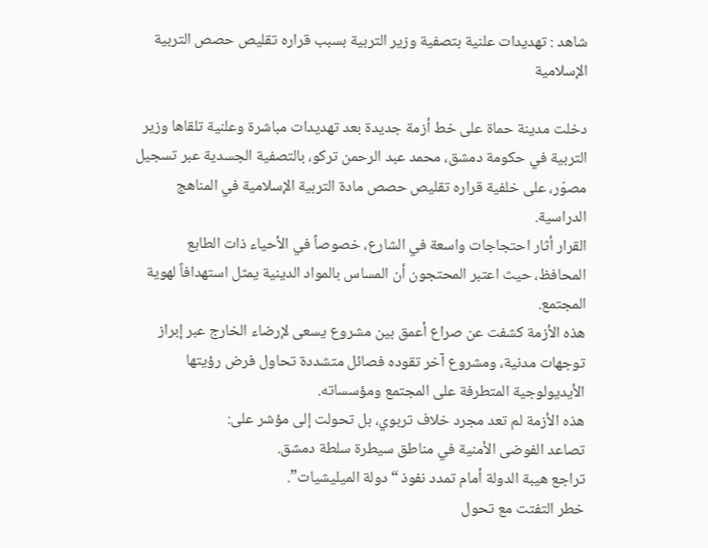شاهد : تهديدات علنية بتصفية وزير التربية بسبب قراره تقليص حصص التربية الإسلامية

دخلت مدينة حماة على خط أزمة جديدة بعد تهديدات مباشرة وعلنية تلقاها وزير التربية في حكومة دمشق، محمد عبد الرحمن تركو، بالتصفية الجسدية عبر تسجيل مصوّر، على خلفية قراره تقليص حصص مادة التربية الإسلامية في المناهج الدراسية.
القرار أثار احتجاجات واسعة في الشارع، خصوصاً في الأحياء ذات الطابع المحافظ، حيث اعتبر المحتجون أن المساس بالمواد الدينية يمثل استهدافاً لهوية المجتمع.
هذه الأزمة كشفت عن صراع أعمق بين مشروع يسعى لإرضاء الخارج عبر إبراز توجهات مدنية، ومشروع آخر تقوده فصائل متشددة تحاول فرض رؤيتها الأيديولوجية المتطرفة على المجتمع ومؤسساته.
هذه الأزمة لم تعد مجرد خلاف تربوي، بل تحولت إلى مؤشر على:
تصاعد الفوضى الأمنية في مناطق سيطرة سلطة دمشق.
تراجع هيبة الدولة أمام تمدد نفوذ “دولة الميليشيات”.
خطر التفتت مع تحول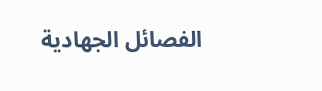الفصائل الجهادية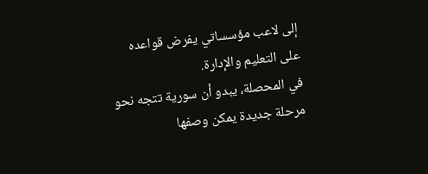إلى لاعب مؤسساتي يفرض قواعده على التعليم والإدارة.
في المحصلة، يبدو أن سورية تتجه نحو مرحلة جديدة يمكن وصفها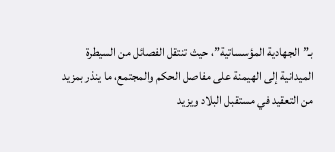بـ”الجهادية المؤسساتية”، حيث تنتقل الفصائل من السيطرة الميدانية إلى الهيمنة على مفاصل الحكم والمجتمع، ما ينذر بمزيد من التعقيد في مستقبل البلاد ويزيد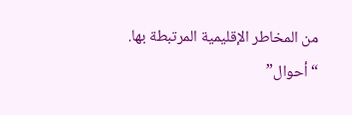من المخاطر الإقليمية المرتبطة بها.
“أحوال”